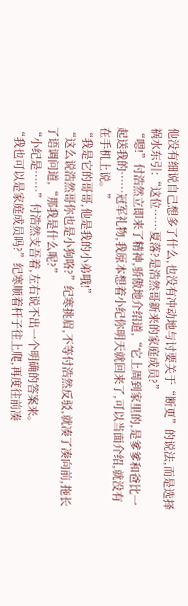他没有细说自己想多了什么,也没有冲动地与讨要关于“断更”的说法,而是选择祸水东引:“这位……夏落?是浩然哥新来的家庭成员?”
“嗯!”付浩然立即来了精神,骄傲地介绍道,“它上周到家里的,是爹爹和爸比一起送我的……冠军礼物,我原本想着小纪你明天就回来了,可以当面介绍,就没有在手机上说。”
“我是它的哥哥,他是我的小弟哦!”
“这么说浩然哥你也是小狗咯?”纪寒挑眉,不等付浩然反驳,就凑了凑向前,拖长了语调问道,“那我是什么呢?”
“小纪是……”付浩然支吾着,左右说不出一个明确的答案来。
“我也可以是家庭成员吗?”纪寒顺着杆子往上爬,再度往前凑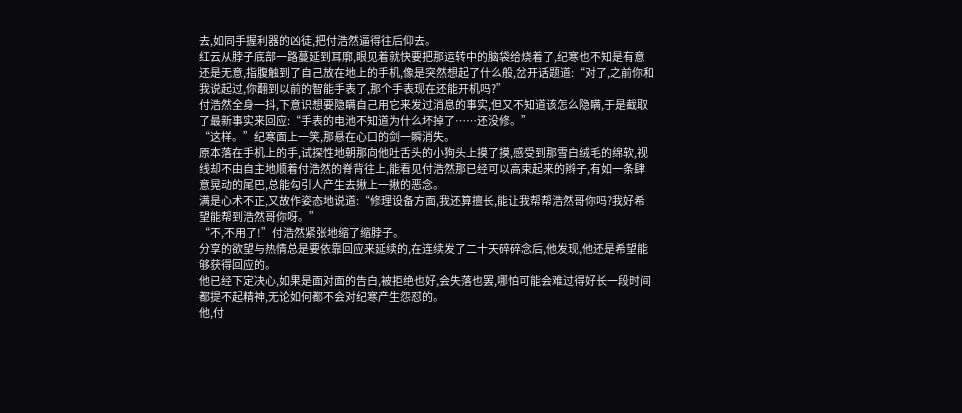去,如同手握利器的凶徒,把付浩然逼得往后仰去。
红云从脖子底部一路蔓延到耳廓,眼见着就快要把那运转中的脑袋给烧着了,纪寒也不知是有意还是无意,指腹触到了自己放在地上的手机,像是突然想起了什么般,岔开话题道:“对了,之前你和我说起过,你翻到以前的智能手表了,那个手表现在还能开机吗?”
付浩然全身一抖,下意识想要隐瞒自己用它来发过消息的事实,但又不知道该怎么隐瞒,于是截取了最新事实来回应:“手表的电池不知道为什么坏掉了……还没修。”
“这样。”纪寒面上一笑,那悬在心口的剑一瞬消失。
原本落在手机上的手,试探性地朝那向他吐舌头的小狗头上摸了摸,感受到那雪白绒毛的绵软,视线却不由自主地顺着付浩然的脊背往上,能看见付浩然那已经可以高束起来的辫子,有如一条肆意晃动的尾巴,总能勾引人产生去揪上一揪的恶念。
满是心术不正,又故作姿态地说道:“修理设备方面,我还算擅长,能让我帮帮浩然哥你吗?我好希望能帮到浩然哥你呀。”
“不,不用了!”付浩然紧张地缩了缩脖子。
分享的欲望与热情总是要依靠回应来延续的,在连续发了二十天碎碎念后,他发现,他还是希望能够获得回应的。
他已经下定决心,如果是面对面的告白,被拒绝也好,会失落也罢,哪怕可能会难过得好长一段时间都提不起精神,无论如何都不会对纪寒产生怨怼的。
他,付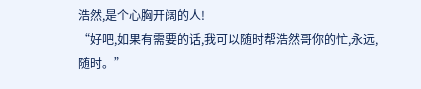浩然,是个心胸开阔的人!
“好吧,如果有需要的话,我可以随时帮浩然哥你的忙,永远,随时。”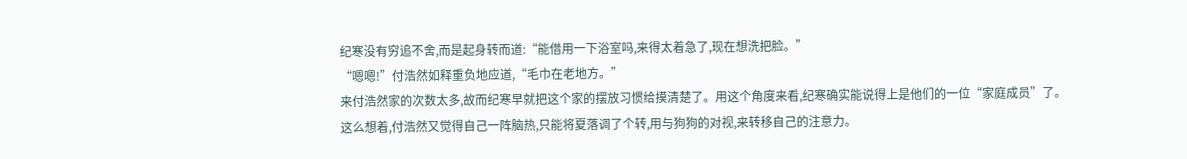纪寒没有穷追不舍,而是起身转而道:“能借用一下浴室吗,来得太着急了,现在想洗把脸。”
“嗯嗯!”付浩然如释重负地应道,“毛巾在老地方。”
来付浩然家的次数太多,故而纪寒早就把这个家的摆放习惯给摸清楚了。用这个角度来看,纪寒确实能说得上是他们的一位“家庭成员”了。
这么想着,付浩然又觉得自己一阵脑热,只能将夏落调了个转,用与狗狗的对视,来转移自己的注意力。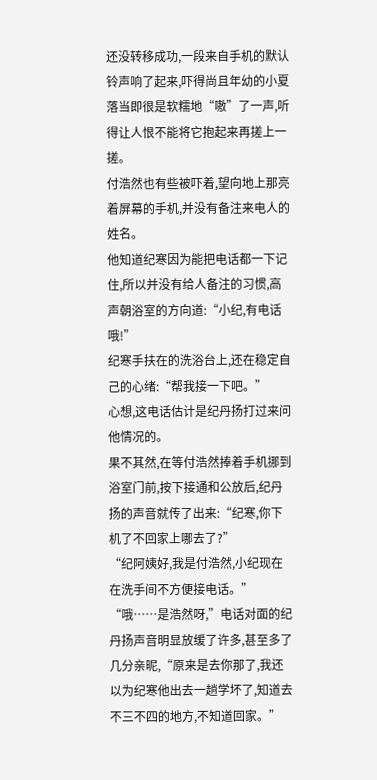还没转移成功,一段来自手机的默认铃声响了起来,吓得尚且年幼的小夏落当即很是软糯地“嗷”了一声,听得让人恨不能将它抱起来再搓上一搓。
付浩然也有些被吓着,望向地上那亮着屏幕的手机,并没有备注来电人的姓名。
他知道纪寒因为能把电话都一下记住,所以并没有给人备注的习惯,高声朝浴室的方向道:“小纪,有电话哦!”
纪寒手扶在的洗浴台上,还在稳定自己的心绪:“帮我接一下吧。”
心想,这电话估计是纪丹扬打过来问他情况的。
果不其然,在等付浩然捧着手机挪到浴室门前,按下接通和公放后,纪丹扬的声音就传了出来:“纪寒,你下机了不回家上哪去了?”
“纪阿姨好,我是付浩然,小纪现在在洗手间不方便接电话。”
“哦……是浩然呀,”电话对面的纪丹扬声音明显放缓了许多,甚至多了几分亲昵,“原来是去你那了,我还以为纪寒他出去一趟学坏了,知道去不三不四的地方,不知道回家。”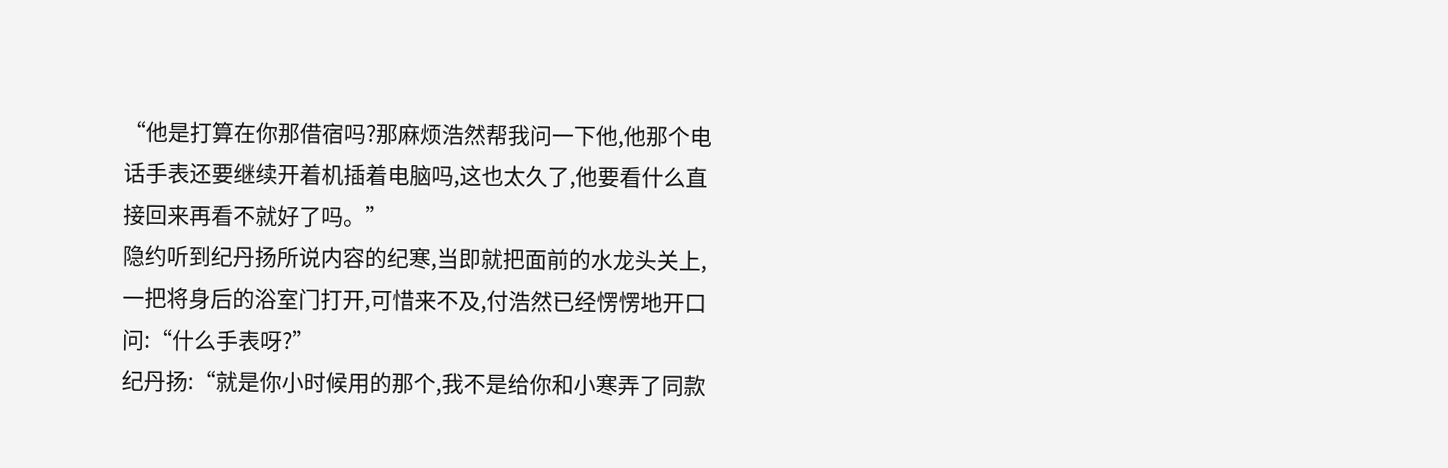“他是打算在你那借宿吗?那麻烦浩然帮我问一下他,他那个电话手表还要继续开着机插着电脑吗,这也太久了,他要看什么直接回来再看不就好了吗。”
隐约听到纪丹扬所说内容的纪寒,当即就把面前的水龙头关上,一把将身后的浴室门打开,可惜来不及,付浩然已经愣愣地开口问:“什么手表呀?”
纪丹扬:“就是你小时候用的那个,我不是给你和小寒弄了同款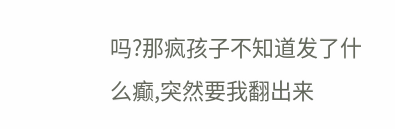吗?那疯孩子不知道发了什么癫,突然要我翻出来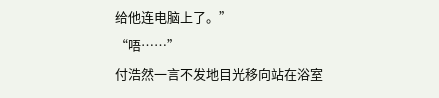给他连电脑上了。”
“唔……”
付浩然一言不发地目光移向站在浴室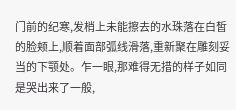门前的纪寒,发梢上未能擦去的水珠落在白皙的脸颊上,顺着面部弧线滑落,重新聚在雕刻妥当的下颚处。乍一眼,那难得无措的样子如同是哭出来了一般,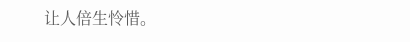让人倍生怜惜。